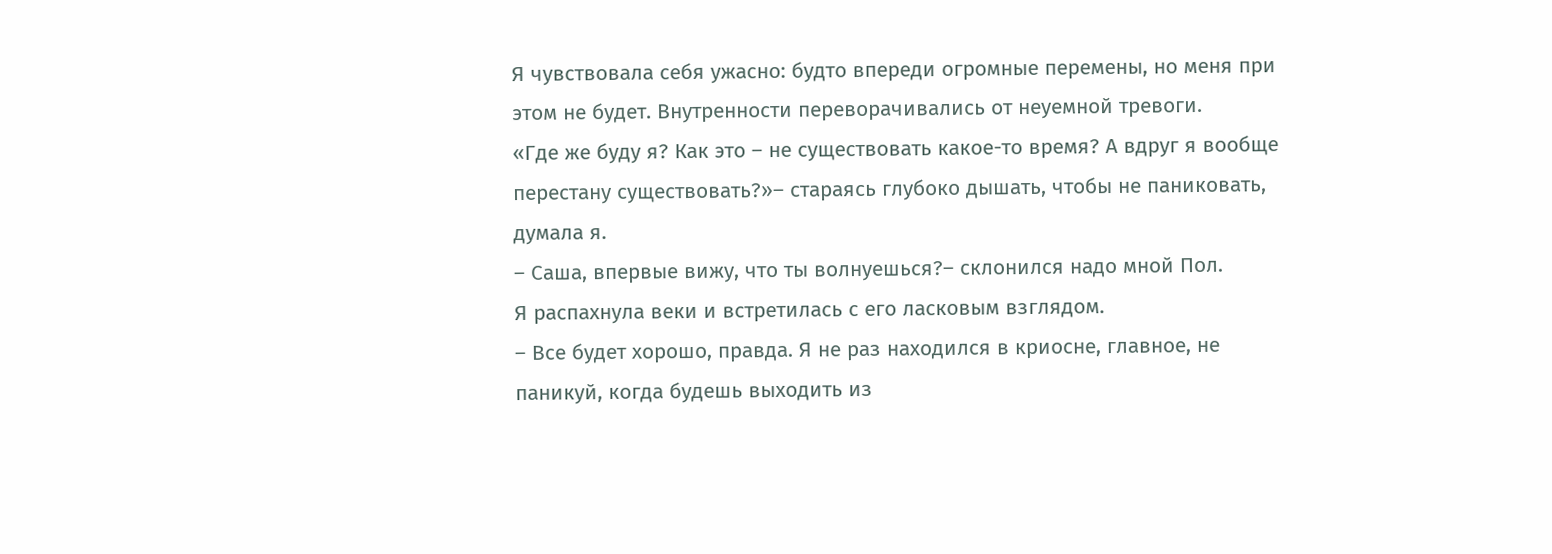Я чувствовала себя ужасно: будто впереди огромные перемены, но меня при этом не будет. Внутренности переворачивались от неуемной тревоги.
«Где же буду я? Как это – не существовать какое-то время? А вдруг я вообще перестану существовать?»– стараясь глубоко дышать, чтобы не паниковать, думала я.
– Саша, впервые вижу, что ты волнуешься?– склонился надо мной Пол.
Я распахнула веки и встретилась с его ласковым взглядом.
– Все будет хорошо, правда. Я не раз находился в криосне, главное, не паникуй, когда будешь выходить из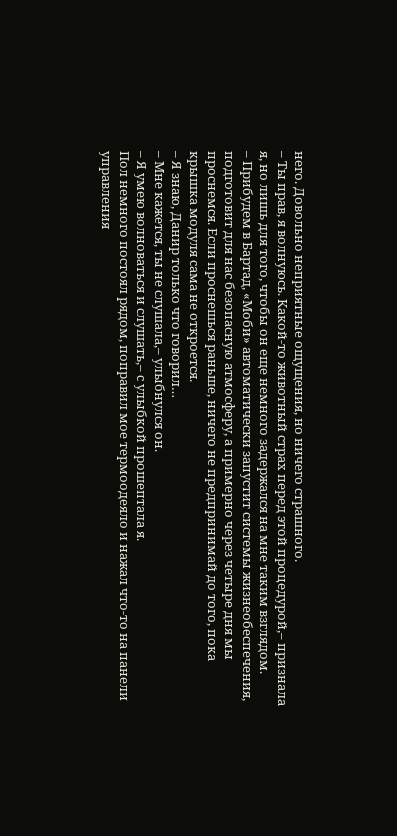него. Довольно неприятные ощущения, но ничего страшного.
– Ты прав, я волнуюсь. Какой-то животный страх перед этой процедурой,– признала я, но лишь для того, чтобы он еще немного задержался на мне таким взглядом.
– Прибудем в Бартад, «Моби» автоматически запустит системы жизнеобеспечения, подготовит для нас безопасную атмосферу, а примерно через четыре дня мы проснемся. Если проснешься раньше, ничего не предпринимай до того, пока крышка модуля сама не откроется.
– Я знаю, Данир только что говорил…
– Мне кажется, ты не слушала,– улыбнулся он.
– Я умею волноваться и слушать,– с улыбкой прошептала я.
Пол немного постоял рядом, поправил мое термоодеяло и нажал что-то на панели управления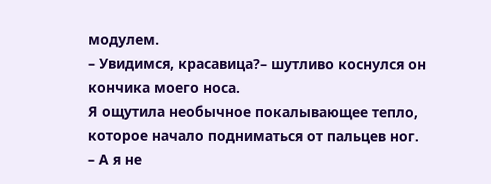модулем.
– Увидимся, красавица?– шутливо коснулся он кончика моего носа.
Я ощутила необычное покалывающее тепло, которое начало подниматься от пальцев ног.
– А я не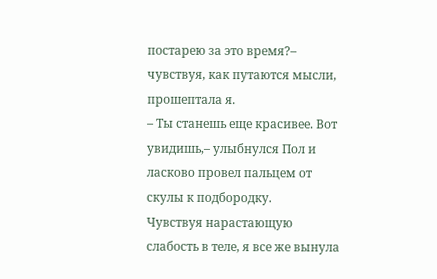постарею за это время?– чувствуя, как путаются мысли, прошептала я.
– Ты станешь еще красивее. Вот увидишь,– улыбнулся Пол и ласково провел пальцем от скулы к подбородку.
Чувствуя нарастающую слабость в теле, я все же вынула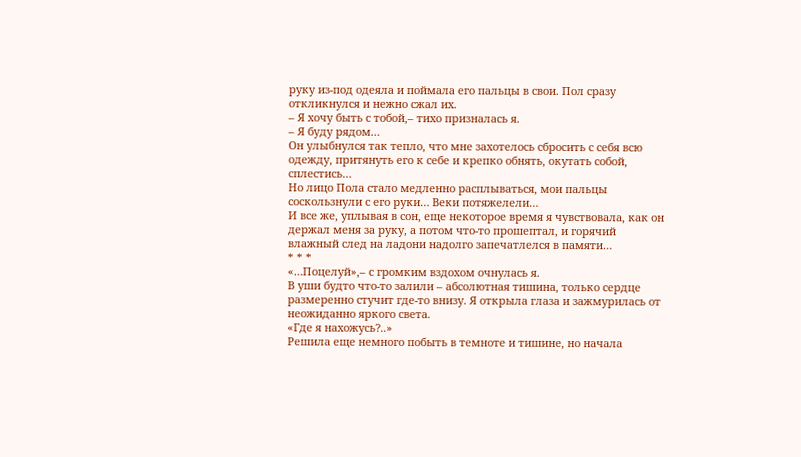руку из-под одеяла и поймала его пальцы в свои. Пол сразу откликнулся и нежно сжал их.
– Я хочу быть с тобой,– тихо призналась я.
– Я буду рядом…
Он улыбнулся так тепло, что мне захотелось сбросить с себя всю одежду, притянуть его к себе и крепко обнять, окутать собой, сплестись…
Но лицо Пола стало медленно расплываться, мои пальцы соскользнули с его руки… Веки потяжелели…
И все же, уплывая в сон, еще некоторое время я чувствовала, как он держал меня за руку, а потом что-то прошептал, и горячий влажный след на ладони надолго запечатлелся в памяти…
* * *
«…Поцелуй»,– с громким вздохом очнулась я.
В уши будто что-то залили – абсолютная тишина, только сердце размеренно стучит где-то внизу. Я открыла глаза и зажмурилась от неожиданно яркого света.
«Где я нахожусь?..»
Решила еще немного побыть в темноте и тишине, но начала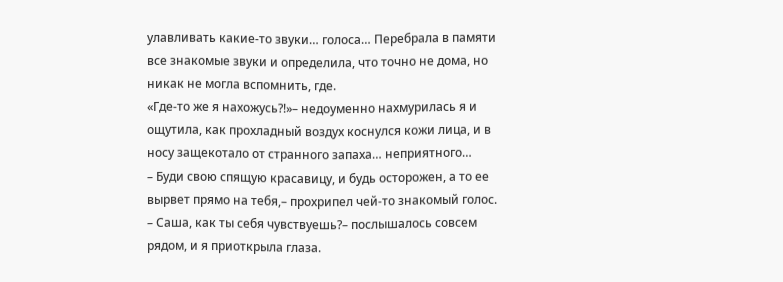улавливать какие-то звуки… голоса… Перебрала в памяти все знакомые звуки и определила, что точно не дома, но никак не могла вспомнить, где.
«Где-то же я нахожусь?!»– недоуменно нахмурилась я и ощутила, как прохладный воздух коснулся кожи лица, и в носу защекотало от странного запаха… неприятного…
– Буди свою спящую красавицу, и будь осторожен, а то ее вырвет прямо на тебя,– прохрипел чей-то знакомый голос.
– Саша, как ты себя чувствуешь?– послышалось совсем рядом, и я приоткрыла глаза.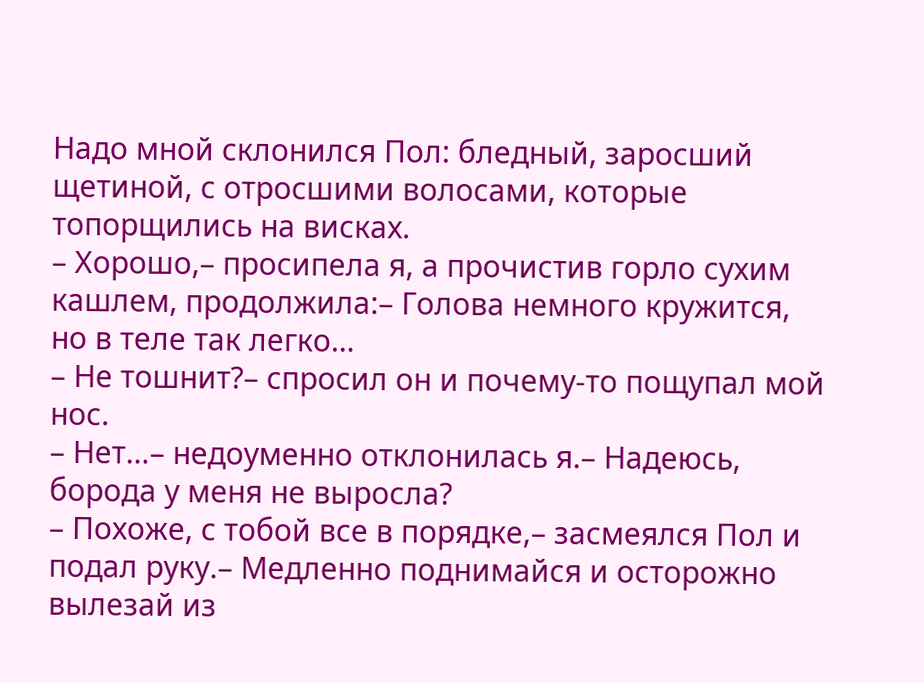Надо мной склонился Пол: бледный, заросший щетиной, с отросшими волосами, которые топорщились на висках.
– Хорошо,– просипела я, а прочистив горло сухим кашлем, продолжила:– Голова немного кружится, но в теле так легко…
– Не тошнит?– спросил он и почему-то пощупал мой нос.
– Нет…– недоуменно отклонилась я.– Надеюсь, борода у меня не выросла?
– Похоже, с тобой все в порядке,– засмеялся Пол и подал руку.– Медленно поднимайся и осторожно вылезай из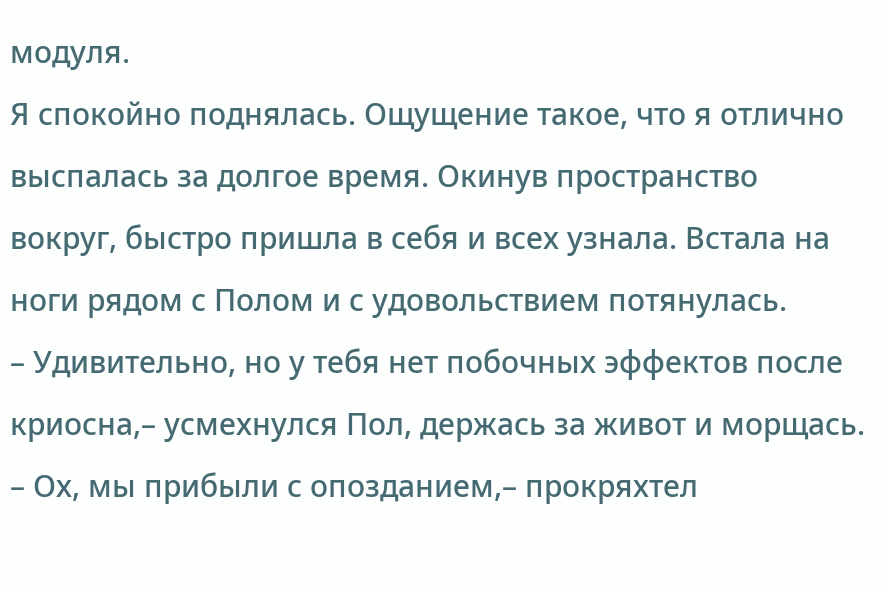модуля.
Я спокойно поднялась. Ощущение такое, что я отлично выспалась за долгое время. Окинув пространство вокруг, быстро пришла в себя и всех узнала. Встала на ноги рядом с Полом и с удовольствием потянулась.
– Удивительно, но у тебя нет побочных эффектов после криосна,– усмехнулся Пол, держась за живот и морщась.
– Ох, мы прибыли с опозданием,– прокряхтел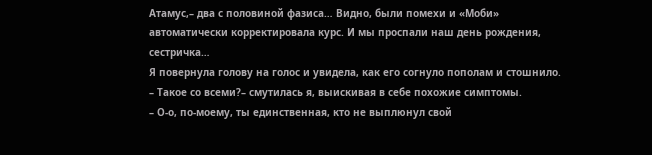Атамус,– два с половиной фазиса… Видно, были помехи и «Моби» автоматически корректировала курс. И мы проспали наш день рождения, сестричка…
Я повернула голову на голос и увидела, как его согнуло пополам и стошнило.
– Такое со всеми?– смутилась я, выискивая в себе похожие симптомы.
– О-о, по-моему, ты единственная, кто не выплюнул свой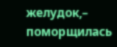желудок,– поморщилась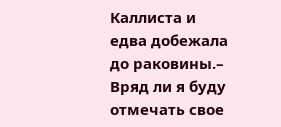Каллиста и едва добежала до раковины.– Вряд ли я буду отмечать свое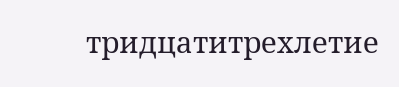тридцатитрехлетие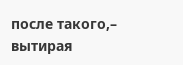после такого,– вытирая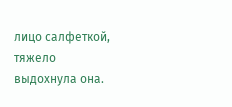лицо салфеткой, тяжело выдохнула она.